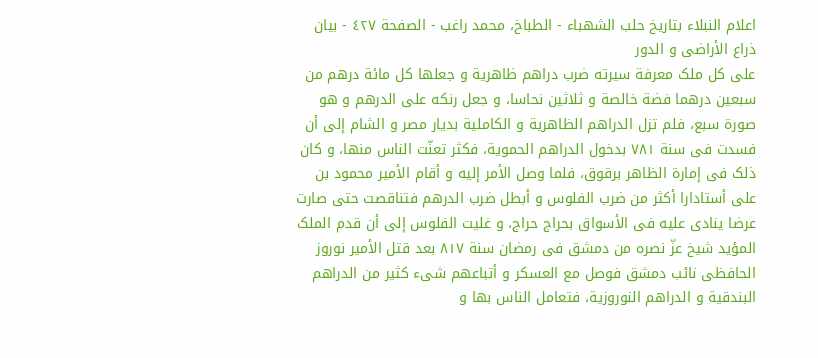اعلام النبلاء بتاریخ حلب الشهباء - الطباخ، محمد راغب - الصفحة ٤٢٧ - بیان ذراع الأراضی و الدور
علی کل ملک معرفة سیرته ضرب دراهم ظاهریة و جعلها کل مائة درهم من سبعین درهما فضة خالصة و ثلاثین نحاسا، و جعل رنکه علی الدرهم و هو صورة سبع، فلم تزل الدراهم الظاهریة و الکاملیة بدیار مصر و الشام إلی أن فسدت فی سنة ٧٨١ بدخول الدراهم الحمویة، فکثر تعنّت الناس منها، و کان ذلک فی إمارة الظاهر برقوق، فلما وصل الأمر إلیه و أقام الأمیر محمود بن علی أستادارا أکثر من ضرب الفلوس و أبطل ضرب الدرهم فتناقصت حتی صارت عرضا ینادی علیه فی الأسواق بحراج حراج، و غلیت الفلوس إلی أن قدم الملک المؤید شیخ عزّ نصره من دمشق فی رمضان سنة ٨١٧ بعد قتل الأمیر نوروز الحافظی نائب دمشق فوصل مع العسکر و أتباعهم شیء کثیر من الدراهم البندقیة و الدراهم النوروزیة، فتعامل الناس بها و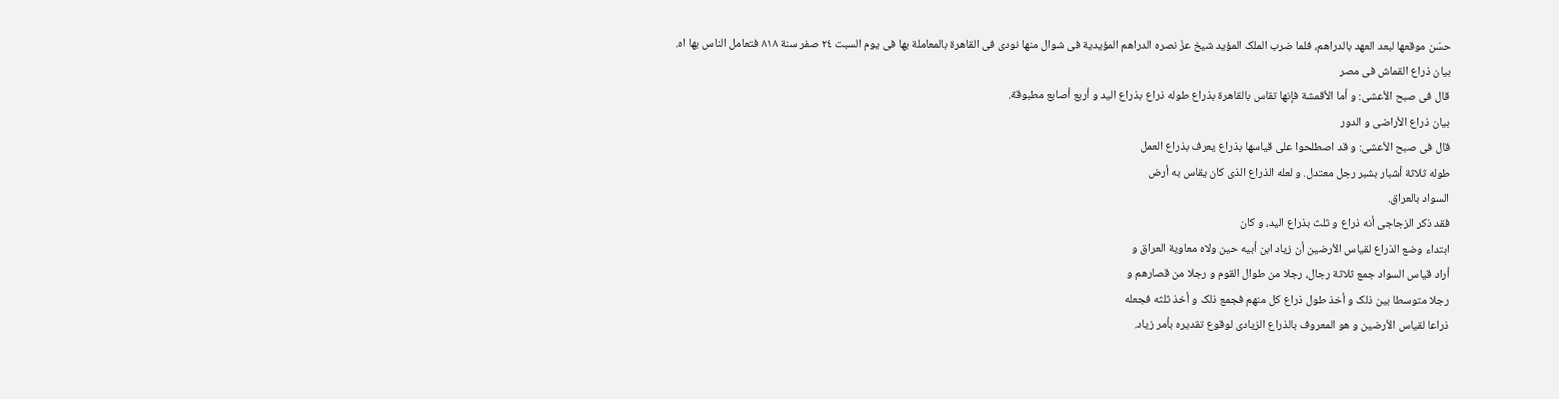حسّن موقعها لبعد العهد بالدراهم، فلما ضرب الملک المؤید شیخ عزّ نصره الدراهم المؤیدیة فی شوال منها نودی فی القاهرة بالمعاملة بها فی یوم السبت ٢٤ صفر سنة ٨١٨ فتعامل الناس بها اه.
بیان ذراع القماش فی مصر
قال فی صبح الأعشی: و أما الأقمشة فإنها تقاس بالقاهرة بذراع طوله ذراع بذراع الید و أربع أصابع مطبوقة.
بیان ذراع الأراضی و الدور
قال فی صبح الأعشی: و قد اصطلحوا علی قیاسها بذراع یعرف بذراع العمل
طوله ثلاثة أشبار بشبر رجل معتدل. و لعله الذراع الذی کان یقاس به أرض
السواد بالعراق.
فقد ذکر الزجاجی أنه ذراع و ثلث بذراع الید، و کان
ابتداء وضع الذراع لقیاس الأرضین أن زیاد ابن أبیه حین ولاه معاویة العراق و
أراد قیاس السواد جمع ثلاثة رجال، رجلا من طوال القوم و رجلا من قصارهم و
رجلا متوسطا بین ذلک و أخذ طول ذراع کل منهم فجمع ذلک و أخذ ثلثه فجعله
ذراعا لقیاس الأرضین و هو المعروف بالذراع الزیادی لوقوع تقدیره بأمر زیاد.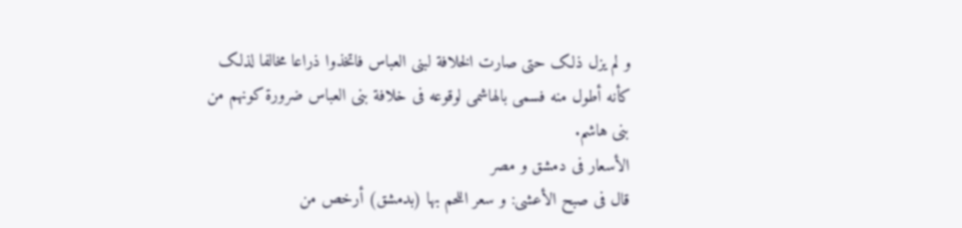و لم یزل ذلک حتی صارت الخلافة لبنی العباس فاتخذوا ذراعا مخالفا لذلک
کأنه أطول منه فسمی بالهاشمی لوقوعه فی خلافة بنی العباس ضرورة کونهم من
بنی هاشم.
الأسعار فی دمشق و مصر
قال فی صبح الأعشی: و سعر اللحم بها (بدمشق) أرخص من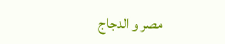مصر و الدجاج